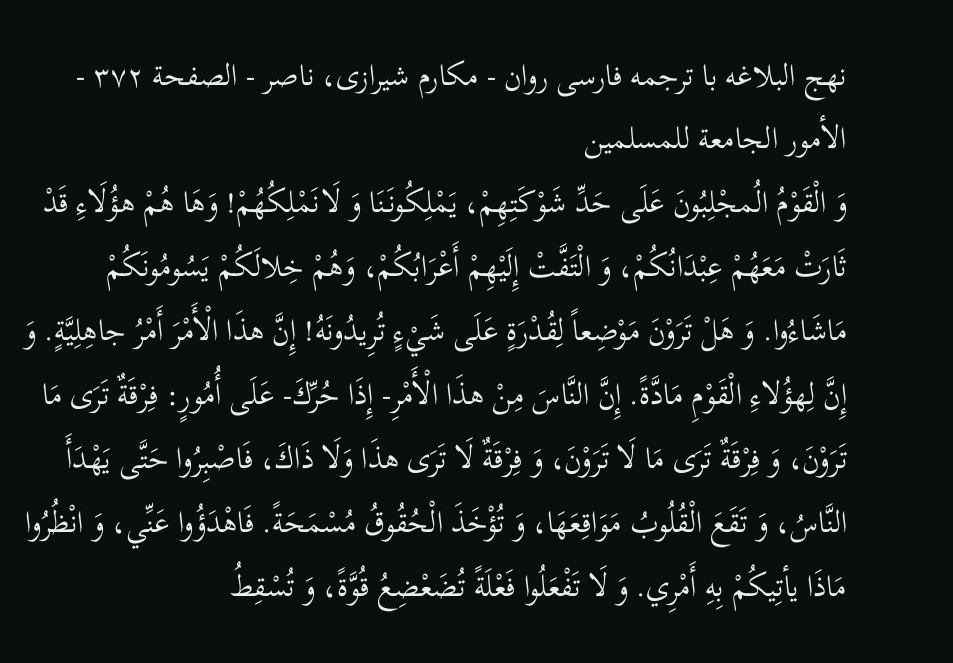نهج البلاغه با ترجمه فارسى روان - مكارم شيرازى، ناصر - الصفحة ٣٧٢ - الأمور الجامعة للمسلمين
وَ الْقَوْمُ الُمجْلِبُونَ عَلَى حَدِّ شَوْكَتِهِمْ، يَمْلِكُونَنَا وَ لَانَمْلِكُهُمْ! وَهَا هُمْ هؤُلَاءِ قَدْ ثَارَتْ مَعَهُمْ عِبْدَانُكُمْ، وَ الْتَفَّتْ إِلَيْهِمْ أَعْرَابُكُمْ، وَهُمْ خِلالَكُمْ يَسُومُونَكُمْ مَاشَاءُوا. وَ هَلْ تَرَوْنَ مَوْضِعاً لِقُدْرَةٍ عَلَى شَيْءٍ تُرِيدُونَهُ! إِنَّ هذَا الْأَمْرَ أَمْرُ جاهِلِيَّةٍ. وَ إِنَّ لِهؤُلاءِ الْقَوْمِ مَادَّةً. إِنَّ النَّاسَ مِنْ هذَا الْأَمْرِ- إِذَا حُرِّكَ- عَلَى أُمُورٍ: فِرْقَةٌ تَرَى مَا تَرَوْنَ، وَ فِرْقَةٌ تَرَى مَا لَا تَرَوْنَ، وَ فِرْقَةٌ لَا تَرَى هذَا وَلَا ذَاكَ، فَاصْبِرُوا حَتَّى يَهْدَأَ النَّاسُ، وَ تَقَعَ الْقُلُوبُ مَوَاقِعَهَا، وَ تُؤْخَذَ الْحُقُوقُ مُسْمَحَةً. فَاهْدَؤُوا عَنِّي، وَ انْظُرُوا مَاذَا يأتِيكُمْ بِهِ أَمْرِي. وَ لَا تَفْعَلُوا فَعْلَةً تُضَعْضِعُ قُوَّةً، وَ تُسْقِطُ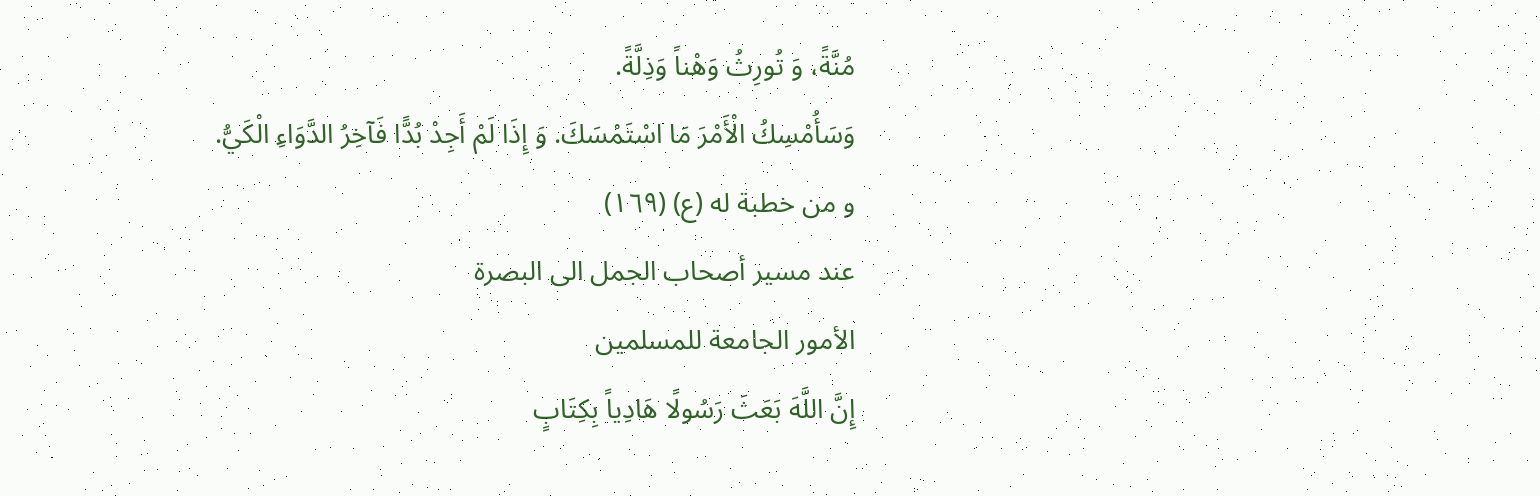مُنَّةً، وَ تُورِثُ وَهْناً وَذِلَّةً.
وَسَأُمْسِكُ الْأَمْرَ مَا اسْتَمْسَكَ. وَ إِذَا لَمْ أَجِدْ بُدًّا فَآخِرُ الدَّوَاءِ الْكَيُّ.
و من خطبة له (ع) (١٦٩)
عند مسير أصحاب الجمل الى البصرة
الأمور الجامعة للمسلمين
إِنَّ اللَّهَ بَعَثَ رَسُولًا هَادِياً بِكِتَابٍ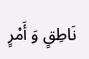نَاطِقٍ وَ أَمْرٍ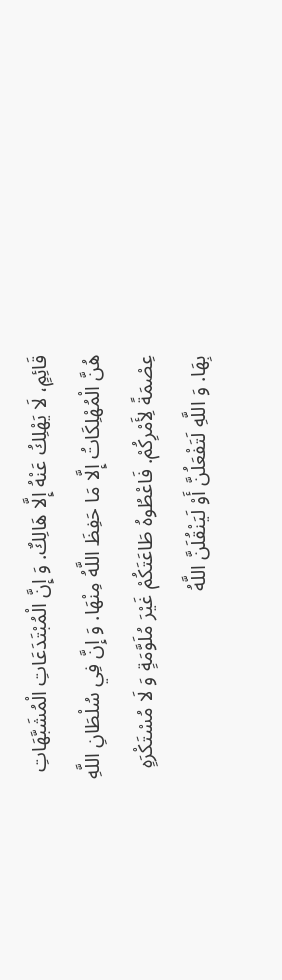قَائِمٍ، لَا يَهْلِكُ عَنْهُ إِلَّا هَالِكٌ. وَ إِنَّ الْمُبْتَدَعَاتِ الْمُشَبَّهَاتِ هُنَّ الْمُهْلِكَاتُ إِلَّا مَا حَفِظَ اللَّهُ مِنْهَا. وَ إِنَّ فِي سُلْطَانِ اللَّهِ عِصْمَةً لِأَمْرِكُمْ. فَاعْطُوهُ طَاعَتَكُمْ غَيْرَ مُلَوَّمَةٍ وَ لَا مُسْتَكْرَهٍ بِهَا. وَ اللَّهِ لَتَفْعَلُنَّ أَوْ لَيَنْقُلَنَّ اللَّهُ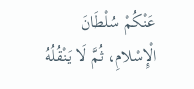عَنْكُمْ سُلْطَانَ الْإِسْلامِ، ثُمَّ لَا يَنْقُلُهُ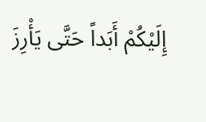إِلَيْكُمْ أَبَداً حَتَّى يَأْرِزَ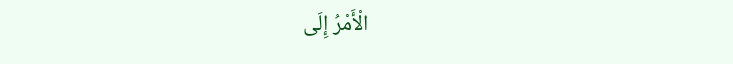الْأَمْرُ إِلَى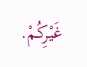غَيْرِكُمْ.